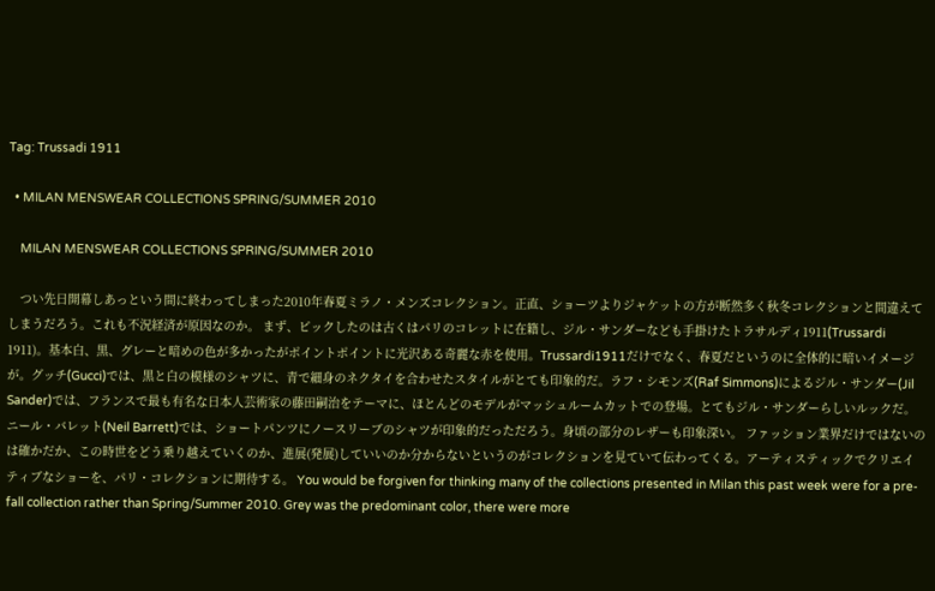Tag: Trussadi 1911

  • MILAN MENSWEAR COLLECTIONS SPRING/SUMMER 2010

    MILAN MENSWEAR COLLECTIONS SPRING/SUMMER 2010

    つい先日開幕しあっという間に終わってしまった2010年春夏ミラノ・メンズコレクション。正直、ショーツよりジャケットの方が断然多く秋冬コレクションと間違えてしまうだろう。これも不況経済が原因なのか。 まず、ピックしたのは古くはパリのコレットに在籍し、ジル・サンダーなども手掛けたトラサルディ1911(Trussardi 1911)。基本白、黒、グレーと暗めの色が多かったがポイントポイントに光沢ある奇麗な赤を使用。Trussardi1911だけでなく、春夏だというのに全体的に暗いイメージが。グッチ(Gucci)では、黒と白の模様のシャツに、青で細身のネクタイを合わせたスタイルがとても印象的だ。ラフ・シモンズ(Raf Simmons)によるジル・サンダー(Jil Sander)では、フランスで最も有名な日本人芸術家の藤田嗣治をテーマに、ほとんどのモデルがマッシュルームカットでの登場。とてもジル・サンダーらしいルックだ。ニール・バレット(Neil Barrett)では、ショートパンツにノースリーブのシャツが印象的だっただろう。身頃の部分のレザーも印象深い。 ファッション業界だけではないのは確かだか、この時世をどう乗り越えていくのか、進展(発展)していいのか分からないというのがコレクションを見ていて伝わってくる。アーティスティックでクリエイティブなショーを、パリ・コレクションに期待する。 You would be forgiven for thinking many of the collections presented in Milan this past week were for a pre-fall collection rather than Spring/Summer 2010. Grey was the predominant color, there were more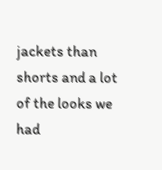jackets than shorts and a lot of the looks we had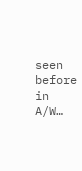seen before in A/W…